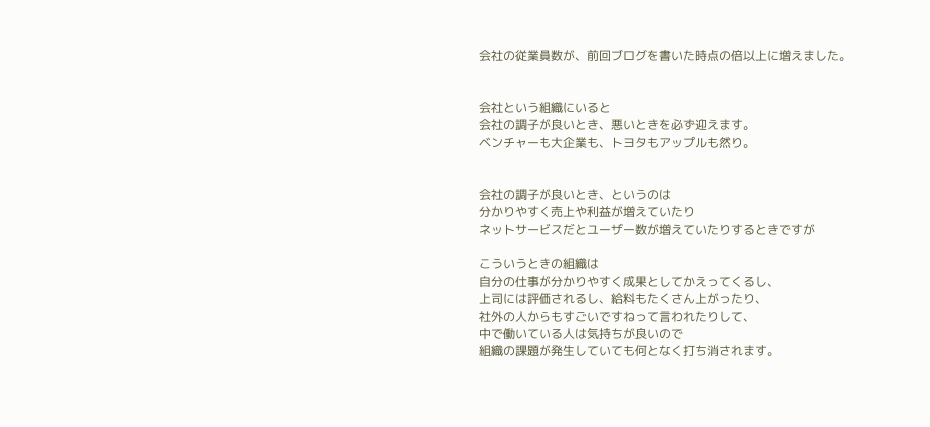会社の従業員数が、前回ブログを書いた時点の倍以上に増えました。


会社という組織にいると
会社の調子が良いとき、悪いときを必ず迎えます。
ベンチャーも大企業も、トヨタもアップルも然り。


会社の調子が良いとき、というのは
分かりやすく売上や利益が増えていたり
ネットサービスだとユーザー数が増えていたりするときですが

こういうときの組織は
自分の仕事が分かりやすく成果としてかえってくるし、
上司には評価されるし、給料もたくさん上がったり、
社外の人からもすごいですねって言われたりして、
中で働いている人は気持ちが良いので
組織の課題が発生していても何となく打ち消されます。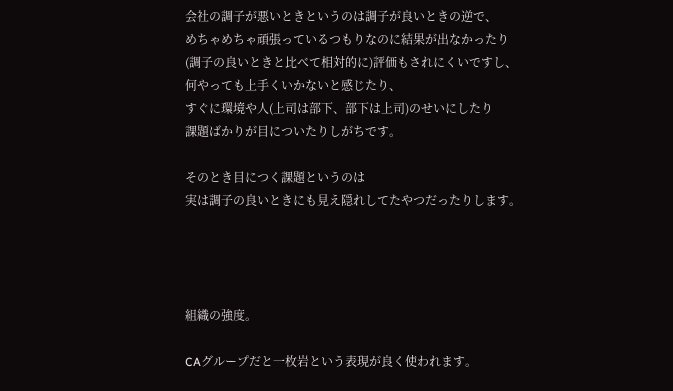会社の調子が悪いときというのは調子が良いときの逆で、
めちゃめちゃ頑張っているつもりなのに結果が出なかったり
(調子の良いときと比べて相対的に)評価もされにくいですし、
何やっても上手くいかないと感じたり、
すぐに環境や人(上司は部下、部下は上司)のせいにしたり
課題ばかりが目についたりしがちです。

そのとき目につく課題というのは
実は調子の良いときにも見え隠れしてたやつだったりします。




組織の強度。

CAグループだと一枚岩という表現が良く使われます。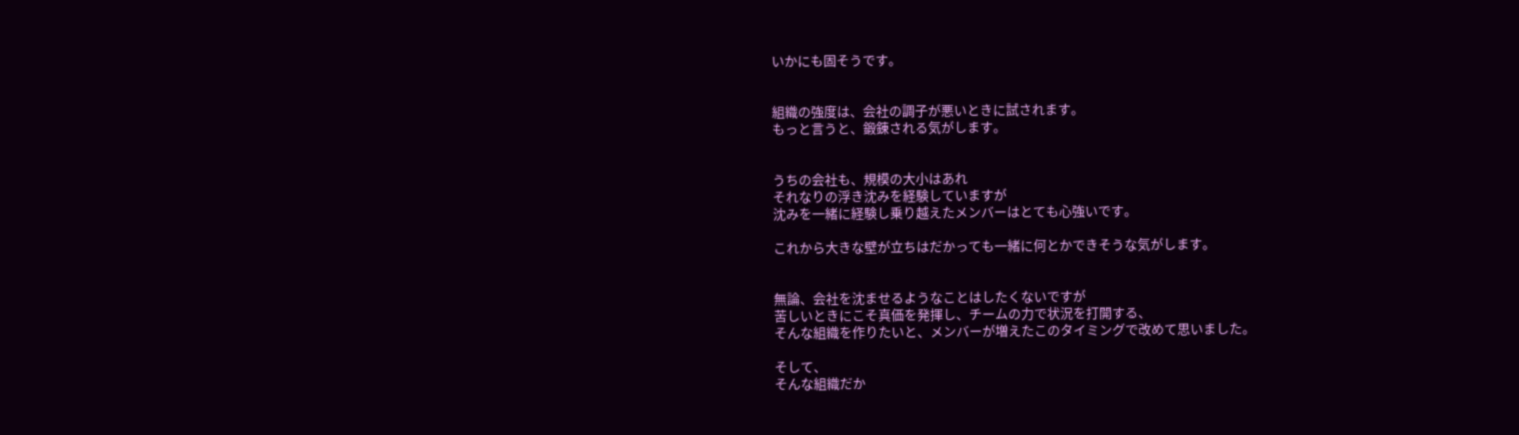いかにも固そうです。


組織の強度は、会社の調子が悪いときに試されます。
もっと言うと、鍛錬される気がします。


うちの会社も、規模の大小はあれ
それなりの浮き沈みを経験していますが
沈みを一緒に経験し乗り越えたメンバーはとても心強いです。

これから大きな壁が立ちはだかっても一緒に何とかできそうな気がします。


無論、会社を沈ませるようなことはしたくないですが
苦しいときにこそ真価を発揮し、チームの力で状況を打開する、
そんな組織を作りたいと、メンバーが増えたこのタイミングで改めて思いました。

そして、
そんな組織だか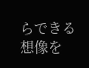らできる
想像を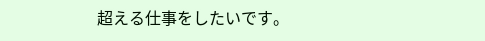超える仕事をしたいです。